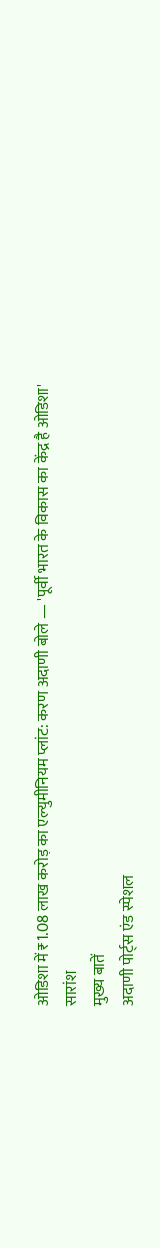ओडिशा में ₹1.08 लाख करोड़ का एल्युमीनियम प्लांट: करण अदाणी बोले — 'पूर्वी भारत के विकास का केंद्र है ओडिशा'
सारांश
मुख्य बातें
अदाणी पोर्ट्स एंड स्पेशल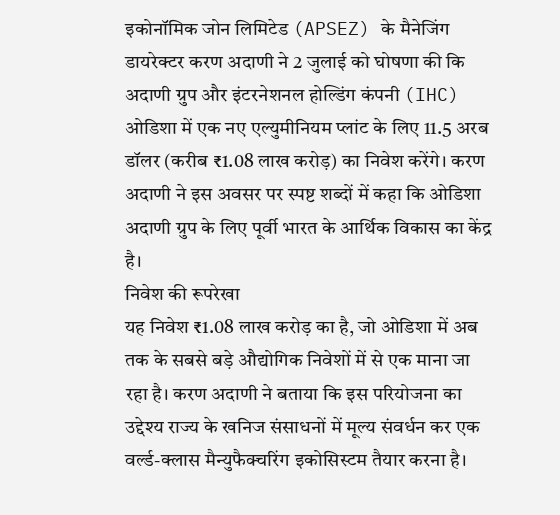इकोनॉमिक जोन लिमिटेड (APSEZ) के मैनेजिंग डायरेक्टर करण अदाणी ने 2 जुलाई को घोषणा की कि अदाणी ग्रुप और इंटरनेशनल होल्डिंग कंपनी (IHC) ओडिशा में एक नए एल्युमीनियम प्लांट के लिए 11.5 अरब डॉलर (करीब ₹1.08 लाख करोड़) का निवेश करेंगे। करण अदाणी ने इस अवसर पर स्पष्ट शब्दों में कहा कि ओडिशा अदाणी ग्रुप के लिए पूर्वी भारत के आर्थिक विकास का केंद्र है।
निवेश की रूपरेखा
यह निवेश ₹1.08 लाख करोड़ का है, जो ओडिशा में अब तक के सबसे बड़े औद्योगिक निवेशों में से एक माना जा रहा है। करण अदाणी ने बताया कि इस परियोजना का उद्देश्य राज्य के खनिज संसाधनों में मूल्य संवर्धन कर एक वर्ल्ड-क्लास मैन्युफैक्चरिंग इकोसिस्टम तैयार करना है।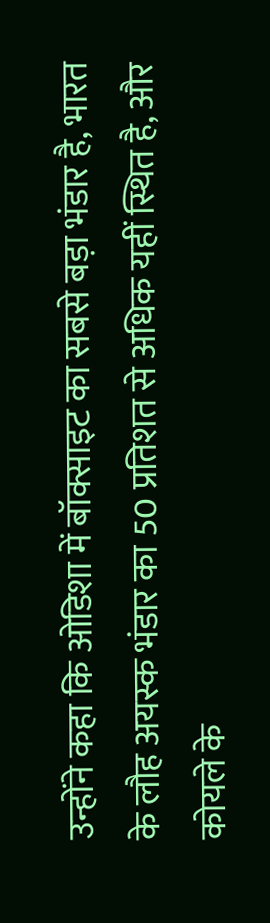उन्होंने कहा कि ओडिशा में बॉक्साइट का सबसे बड़ा भंडार है, भारत के लौह अयस्क भंडार का 50 प्रतिशत से अधिक यहीं स्थित है, और कोयले के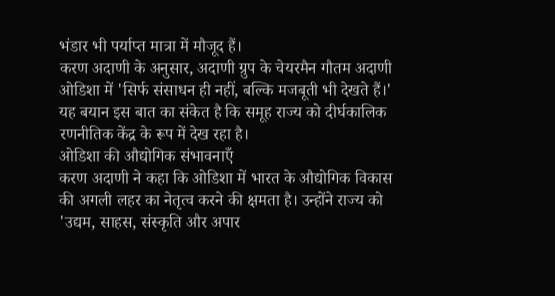भंडार भी पर्याप्त मात्रा में मौजूद हैं।
करण अदाणी के अनुसार, अदाणी ग्रुप के चेयरमैन गौतम अदाणी ओडिशा में 'सिर्फ संसाधन ही नहीं, बल्कि मजबूती भी देखते हैं।' यह बयान इस बात का संकेत है कि समूह राज्य को दीर्घकालिक रणनीतिक केंद्र के रूप में देख रहा है।
ओडिशा की औद्योगिक संभावनाएँ
करण अदाणी ने कहा कि ओडिशा में भारत के औद्योगिक विकास की अगली लहर का नेतृत्व करने की क्षमता है। उन्होंने राज्य को 'उद्यम, साहस, संस्कृति और अपार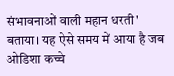संभावनाओं वाली महान धरती' बताया। यह ऐसे समय में आया है जब ओडिशा कच्चे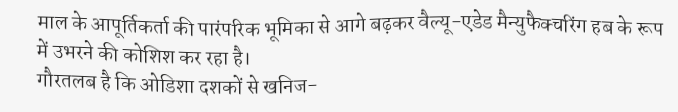माल के आपूर्तिकर्ता की पारंपरिक भूमिका से आगे बढ़कर वैल्यू-एडेड मैन्युफैक्चरिंग हब के रूप में उभरने की कोशिश कर रहा है।
गौरतलब है कि ओडिशा दशकों से खनिज-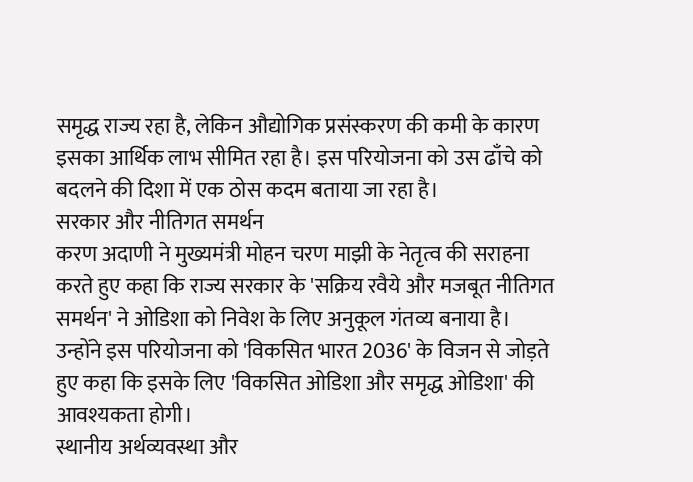समृद्ध राज्य रहा है, लेकिन औद्योगिक प्रसंस्करण की कमी के कारण इसका आर्थिक लाभ सीमित रहा है। इस परियोजना को उस ढाँचे को बदलने की दिशा में एक ठोस कदम बताया जा रहा है।
सरकार और नीतिगत समर्थन
करण अदाणी ने मुख्यमंत्री मोहन चरण माझी के नेतृत्व की सराहना करते हुए कहा कि राज्य सरकार के 'सक्रिय रवैये और मजबूत नीतिगत समर्थन' ने ओडिशा को निवेश के लिए अनुकूल गंतव्य बनाया है। उन्होंने इस परियोजना को 'विकसित भारत 2036' के विजन से जोड़ते हुए कहा कि इसके लिए 'विकसित ओडिशा और समृद्ध ओडिशा' की आवश्यकता होगी।
स्थानीय अर्थव्यवस्था और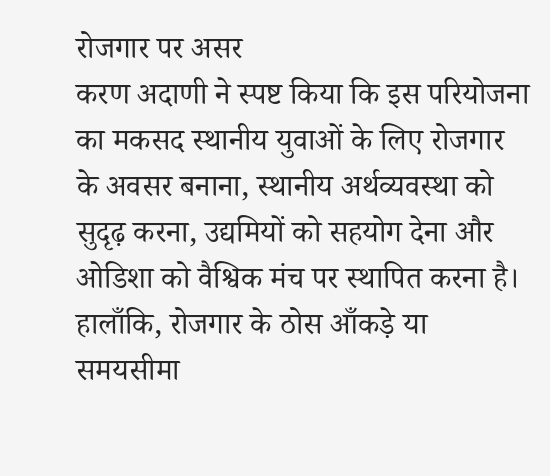रोजगार पर असर
करण अदाणी ने स्पष्ट किया कि इस परियोजना का मकसद स्थानीय युवाओं के लिए रोजगार के अवसर बनाना, स्थानीय अर्थव्यवस्था को सुदृढ़ करना, उद्यमियों को सहयोग देना और ओडिशा को वैश्विक मंच पर स्थापित करना है। हालाँकि, रोजगार के ठोस आँकड़े या समयसीमा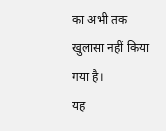का अभी तक खुलासा नहीं किया गया है।
यह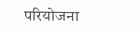परियोजना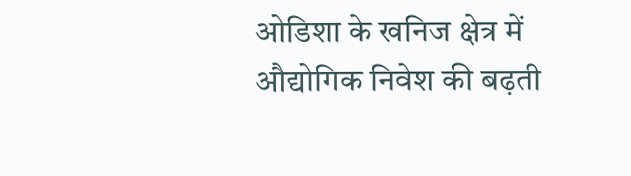ओडिशा के खनिज क्षेत्र में औद्योगिक निवेश की बढ़ती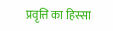प्रवृत्ति का हिस्सा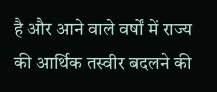है और आने वाले वर्षों में राज्य की आर्थिक तस्वीर बदलने की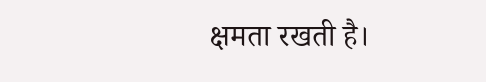क्षमता रखती है।